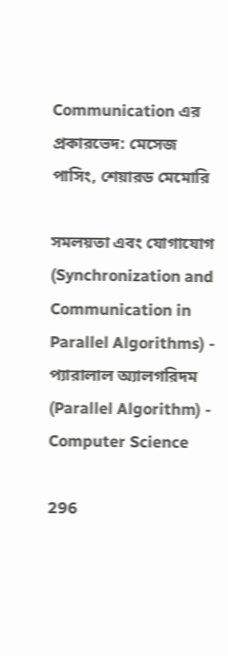Communication এর প্রকারভেদ: মেসেজ পাসিং, শেয়ারড মেমোরি

সমলয়তা এবং যোগাযোগ (Synchronization and Communication in Parallel Algorithms) - প্যারালাল অ্যালগরিদম (Parallel Algorithm) - Computer Science

296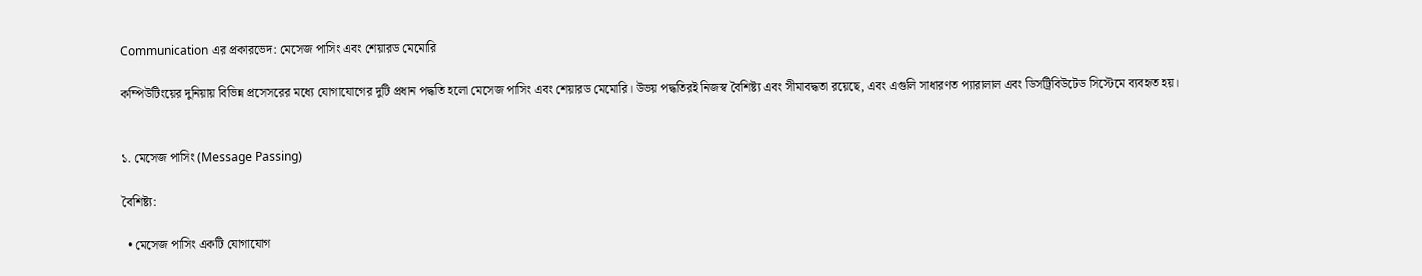Communication এর প্রকারভেদ: মেসেজ পাসিং এবং শেয়ারড মেমোরি

কম্পিউটিংয়ের দুনিয়ায় বিভিন্ন প্রসেসরের মধ্যে যোগাযোগের দুটি প্রধান পদ্ধতি হলো মেসেজ পাসিং এবং শেয়ারড মেমোরি। উভয় পদ্ধতিরই নিজস্ব বৈশিষ্ট্য এবং সীমাবদ্ধতা রয়েছে, এবং এগুলি সাধারণত প্যারালাল এবং ডিসট্রিবিউটেড সিস্টেমে ব্যবহৃত হয়।


১. মেসেজ পাসিং (Message Passing)

বৈশিষ্ট্য:

  • মেসেজ পাসিং একটি যোগাযোগ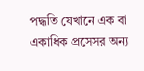পদ্ধতি যেখানে এক বা একাধিক প্রসেসর অন্য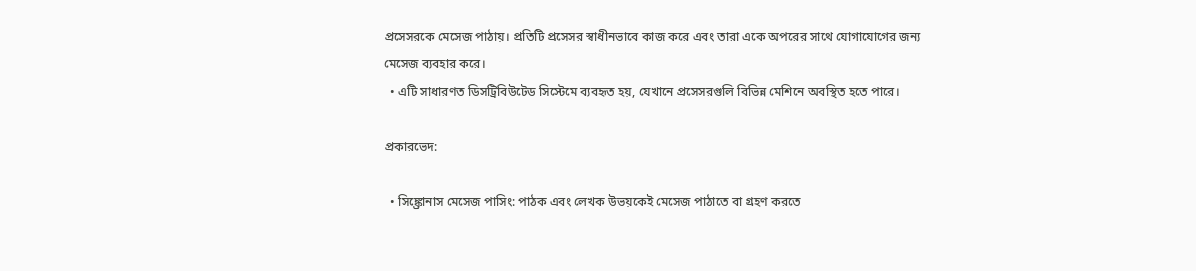প্রসেসরকে মেসেজ পাঠায়। প্রতিটি প্রসেসর স্বাধীনভাবে কাজ করে এবং তারা একে অপরের সাথে যোগাযোগের জন্য মেসেজ ব্যবহার করে।
  • এটি সাধারণত ডিসট্রিবিউটেড সিস্টেমে ব্যবহৃত হয়, যেখানে প্রসেসরগুলি বিভিন্ন মেশিনে অবস্থিত হতে পারে।

প্রকারভেদ:

  • সিঙ্ক্রোনাস মেসেজ পাসিং: পাঠক এবং লেখক উভয়কেই মেসেজ পাঠাতে বা গ্রহণ করতে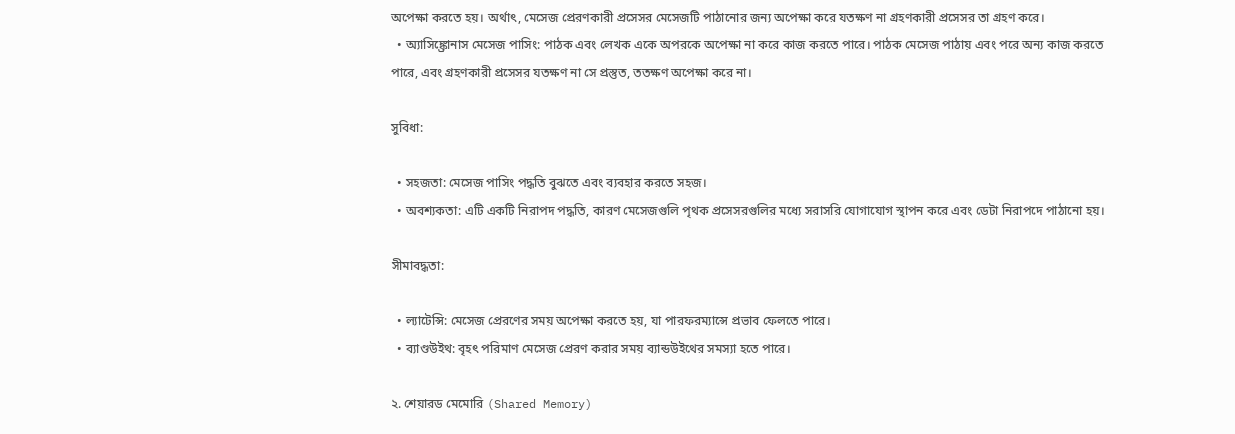অপেক্ষা করতে হয়। অর্থাৎ, মেসেজ প্রেরণকারী প্রসেসর মেসেজটি পাঠানোর জন্য অপেক্ষা করে যতক্ষণ না গ্রহণকারী প্রসেসর তা গ্রহণ করে।
  • অ্যাসিঙ্ক্রোনাস মেসেজ পাসিং: পাঠক এবং লেখক একে অপরকে অপেক্ষা না করে কাজ করতে পারে। পাঠক মেসেজ পাঠায় এবং পরে অন্য কাজ করতে পারে, এবং গ্রহণকারী প্রসেসর যতক্ষণ না সে প্রস্তুত, ততক্ষণ অপেক্ষা করে না।

সুবিধা:

  • সহজতা: মেসেজ পাসিং পদ্ধতি বুঝতে এবং ব্যবহার করতে সহজ।
  • অবশ্যকতা: এটি একটি নিরাপদ পদ্ধতি, কারণ মেসেজগুলি পৃথক প্রসেসরগুলির মধ্যে সরাসরি যোগাযোগ স্থাপন করে এবং ডেটা নিরাপদে পাঠানো হয়।

সীমাবদ্ধতা:

  • ল্যাটেন্সি: মেসেজ প্রেরণের সময় অপেক্ষা করতে হয়, যা পারফরম্যান্সে প্রভাব ফেলতে পারে।
  • ব্যাণ্ডউইথ: বৃহৎ পরিমাণ মেসেজ প্রেরণ করার সময় ব্যান্ডউইথের সমস্যা হতে পারে।

২. শেয়ারড মেমোরি (Shared Memory)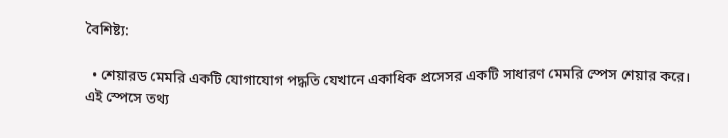বৈশিষ্ট্য:

  • শেয়ারড মেমরি একটি যোগাযোগ পদ্ধতি যেখানে একাধিক প্রসেসর একটি সাধারণ মেমরি স্পেস শেয়ার করে। এই স্পেসে তথ্য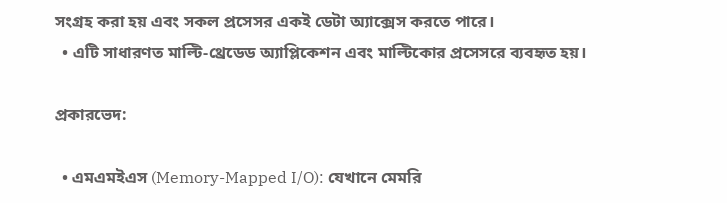সংগ্রহ করা হয় এবং সকল প্রসেসর একই ডেটা অ্যাক্সেস করতে পারে।
  • এটি সাধারণত মাল্টি-থ্রেডেড অ্যাপ্লিকেশন এবং মাল্টিকোর প্রসেসরে ব্যবহৃত হয়।

প্রকারভেদ:

  • এমএমইএস (Memory-Mapped I/O): যেখানে মেমরি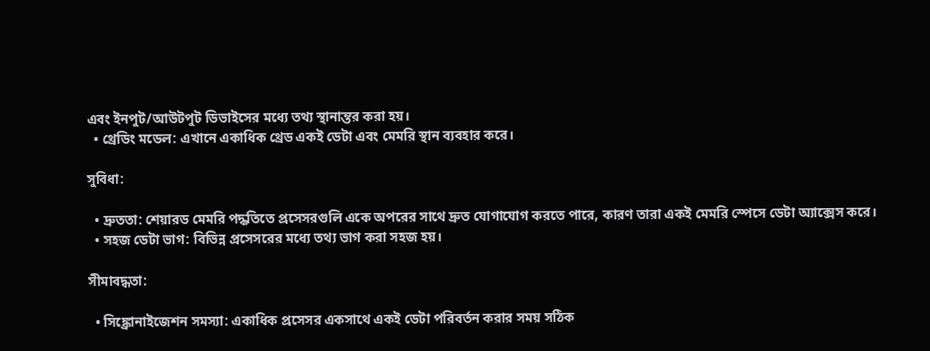এবং ইনপুট/আউটপুট ডিভাইসের মধ্যে তথ্য স্থানান্তর করা হয়।
  • থ্রেডিং মডেল: এখানে একাধিক থ্রেড একই ডেটা এবং মেমরি স্থান ব্যবহার করে।

সুবিধা:

  • দ্রুততা: শেয়ারড মেমরি পদ্ধতিতে প্রসেসরগুলি একে অপরের সাথে দ্রুত যোগাযোগ করতে পারে, কারণ তারা একই মেমরি স্পেসে ডেটা অ্যাক্সেস করে।
  • সহজ ডেটা ভাগ: বিভিন্ন প্রসেসরের মধ্যে তথ্য ভাগ করা সহজ হয়।

সীমাবদ্ধতা:

  • সিঙ্ক্রোনাইজেশন সমস্যা: একাধিক প্রসেসর একসাথে একই ডেটা পরিবর্তন করার সময় সঠিক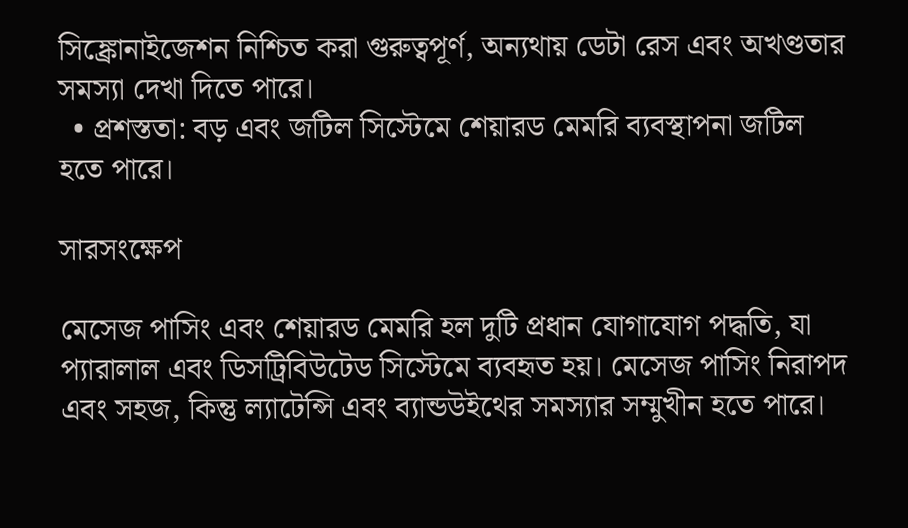সিঙ্ক্রোনাইজেশন নিশ্চিত করা গুরুত্বপূর্ণ, অন্যথায় ডেটা রেস এবং অখণ্ডতার সমস্যা দেখা দিতে পারে।
  • প্রশস্ততা: বড় এবং জটিল সিস্টেমে শেয়ারড মেমরি ব্যবস্থাপনা জটিল হতে পারে।

সারসংক্ষেপ

মেসেজ পাসিং এবং শেয়ারড মেমরি হল দুটি প্রধান যোগাযোগ পদ্ধতি, যা প্যারালাল এবং ডিসট্রিবিউটেড সিস্টেমে ব্যবহৃত হয়। মেসেজ পাসিং নিরাপদ এবং সহজ, কিন্তু ল্যাটেন্সি এবং ব্যান্ডউইথের সমস্যার সম্মুখীন হতে পারে।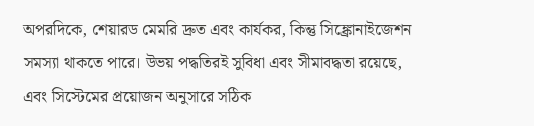অপরদিকে, শেয়ারড মেমরি দ্রুত এবং কার্যকর, কিন্তু সিঙ্ক্রোনাইজেশন সমস্যা থাকতে পারে। উভয় পদ্ধতিরই সুবিধা এবং সীমাবদ্ধতা রয়েছে, এবং সিস্টেমের প্রয়োজন অনুসারে সঠিক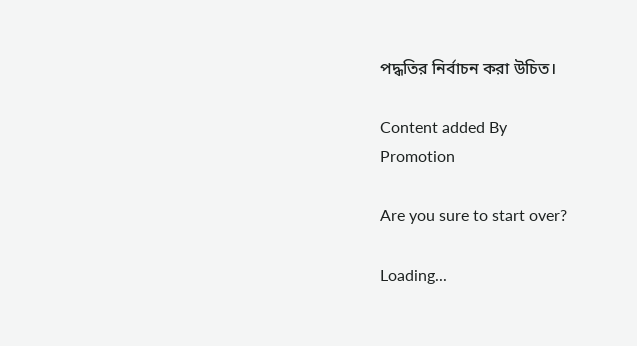পদ্ধতির নির্বাচন করা উচিত।

Content added By
Promotion

Are you sure to start over?

Loading...